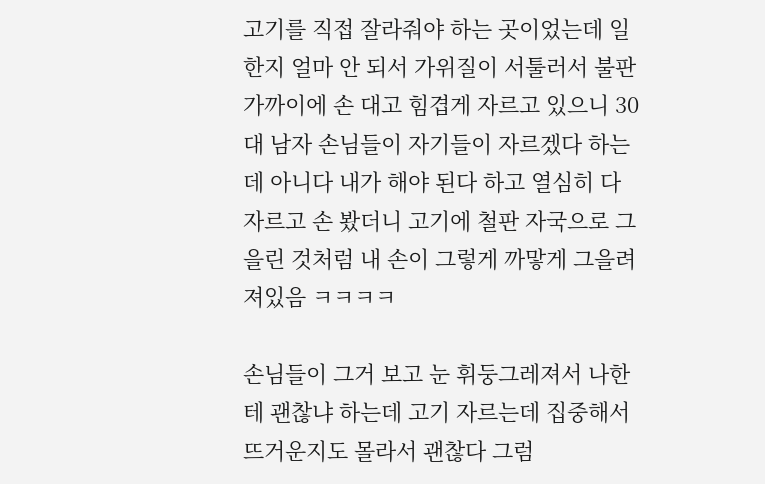고기를 직접 잘라줘야 하는 곳이었는데 일한지 얼마 안 되서 가위질이 서툴러서 불판 가까이에 손 대고 힘겹게 자르고 있으니 30대 남자 손님들이 자기들이 자르겠다 하는데 아니다 내가 해야 된다 하고 열심히 다 자르고 손 봤더니 고기에 철판 자국으로 그을린 것처럼 내 손이 그렇게 까맣게 그을려져있음 ㅋㅋㅋㅋ

손님들이 그거 보고 눈 휘둥그레져서 나한테 괜찮냐 하는데 고기 자르는데 집중해서 뜨거운지도 몰라서 괜찮다 그럼